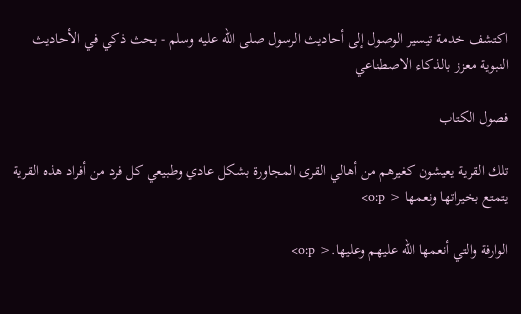اكتشف خدمة تيسير الوصول إلى أحاديث الرسول صلى الله عليه وسلم - بحث ذكي في الأحاديث النبوية معزز بالذكاء الاصطناعي

فصول الكتاب

تلك القرية يعيشون كغيرهم من أهالي القرى المجاورة بشكل عادي وطبيعي كل فرد من أفراد هذه القرية يتمتع بخيراتها ونعمها < o:p>

الوارفة والتي أنعمها الله عليهم وعليها.< o:p>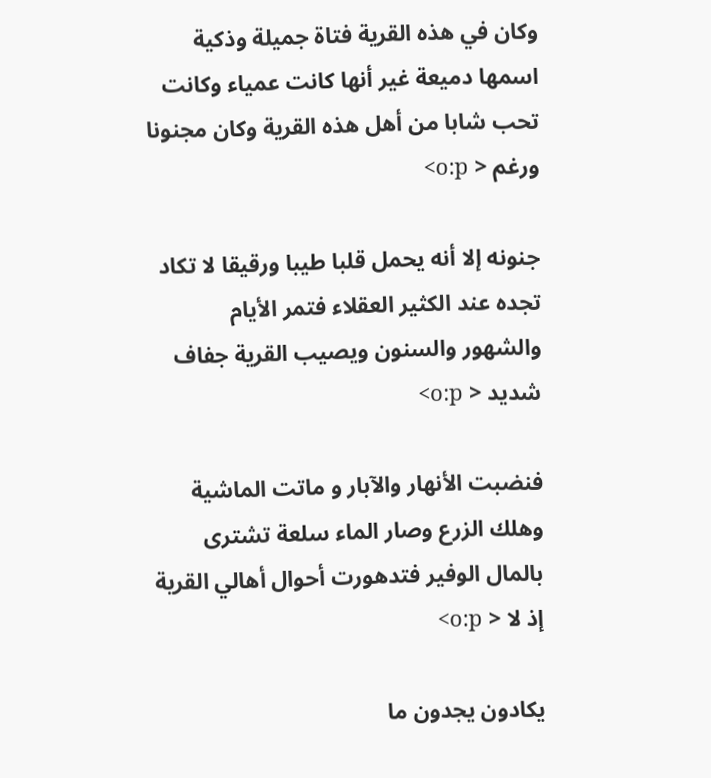وكان في هذه القرية فتاة جميلة وذكية اسمها دميعة غير أنها كانت عمياء وكانت تحب شابا من أهل هذه القرية وكان مجنونا ورغم < o:p>

جنونه إلا أنه يحمل قلبا طيبا ورقيقا لا تكاد تجده عند الكثير العقلاء فتمر الأيام والشهور والسنون ويصيب القرية جفاف شديد < o:p>

فنضبت الأنهار والآبار و ماتت الماشية وهلك الزرع وصار الماء سلعة تشترى بالمال الوفير فتدهورت أحوال أهالي القرية إذ لا < o:p>

يكادون يجدون ما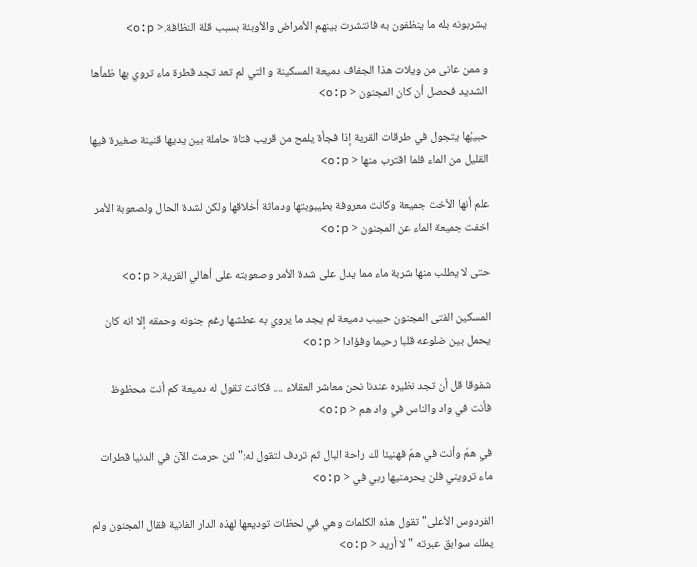يشربونه بله ما ينظفون به فانتشرت بينهم الأمراض والأوبئة بسبب قلة النظافة.< o:p>

و ممن عانى من ويلات هذا الجفاف دميعة المسكينة و التي لم تعد تجد قطرة ماء تروي بها ظمأها الشديد فحصل أن كان المجنون < o:p>

حبيبُها يتجول في طرقات القرية إذا فجأة يلمح من قريب فتاة حاملة بين يديها قنينة صغيرة فيها القليل من الماء فلما اقترب منها < o:p>

علم أنها الأخت جميعة وكانت معروفة بطيبوبتها ودماثة أخلاقها ولكن لشدة الحال ولصعوبة الأمر اخفت جميعة الماء عن المجنون < o:p>

حتى لا يطلب منها شربة ماء مما يدل على شدة الأمر وصعوبته على أهالي القرية.< o:p>

المسكين الفتى المجنون حبيب دميعة لم يجد ما يروي به عطشها رغم جنونه وحمقه إلا انه كان يحمل بين ضلوعه قلبا رحيما وفؤادا < o:p>

شفوقا قل أن تجد نظيره عندنا نحن معاشر العقلاء .... فكانت تقول له دميعة كم أنت محظوظ فأنت في واد والناس في واد هم < o:p>

في همّ وأنت في همّ فهنيئا لك راحة البال ثم تردف لتقول له:"لئن حرمت الآن في الدنيا قطرات ماء ترويني فلن يحرمنيها ربي في < o:p>

الفردوس الأعلى" تقول هذه الكلمات وهي في لحظات توديعها لهذه الدار الفانية فقال المجنون ولم يملك سوابق عبرته "لا أريد < o:p>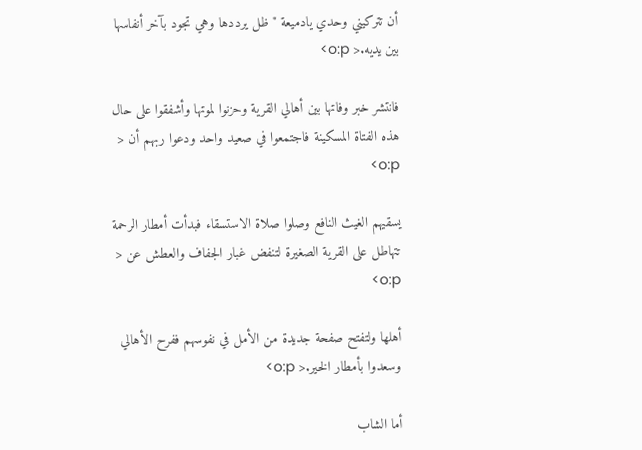أن تتركيني وحدي يادميعة " ظل يرددها وهي تجود بآخر أنفاسها بين يديه.< o:p>

فانتشر خبر وفاتها بين أهالي القرية وحزنوا لموتها وأشفقوا على حال هذه الفتاة المسكينة فاجتمعوا في صعيد واحد ودعوا ربهم أن < o:p>

يسقيهم الغيث النافع وصلوا صلاة الاستسقاء فبدأت أمطار الرحمة تتهاطل على القرية الصغيرة لتنفض غبار الجفاف والعطش عن < o:p>

أهلها ولتفتح صفحة جديدة من الأمل في نفوسهم ففرح الأهالي وسعدوا بأمطار الخير.< o:p>

أما الشاب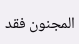المجنون فقد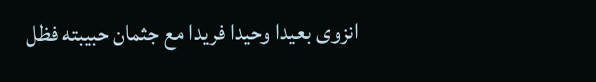انزوى بعيدا وحيدا فريدا مع جثمان حبيبته فظل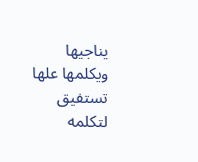يناجيها ويكلمها علها تستفيق لتكلمه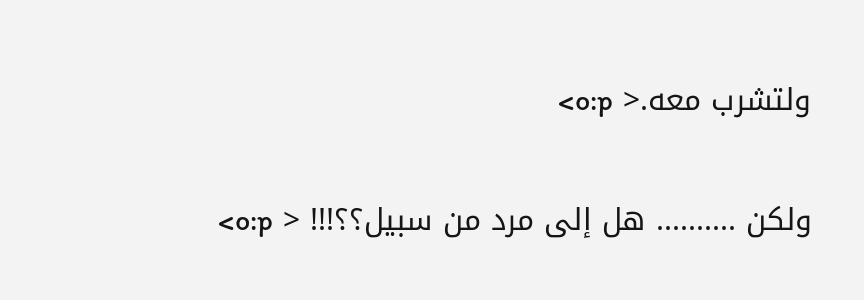ولتشرب معه.< o:p>

ولكن .......... هل إلى مرد من سبيل؟؟!!! < o:p>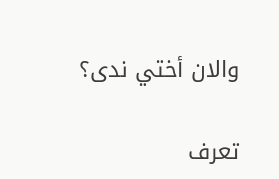والان أختي ندى؟

تعرف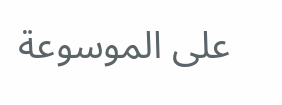على الموسوعة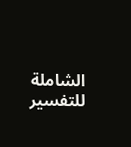الشاملة للتفسير